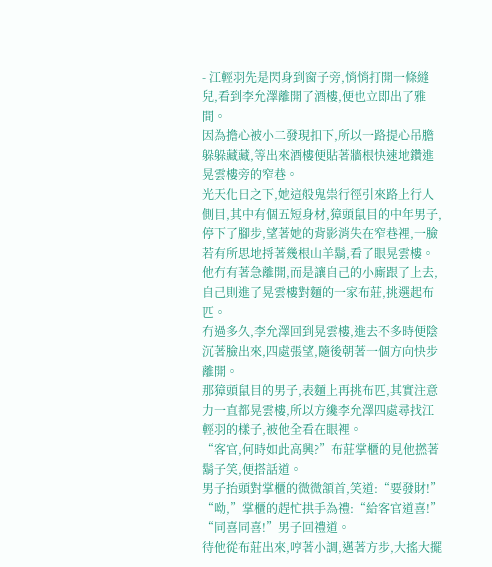- 江輕羽先是閃身到窗子旁,悄悄打開一條縫兒,看到李允澤離開了酒樓,便也立即出了雅間。
因為擔心被小二發現扣下,所以一路提心吊膽躲躲藏藏,等出來酒樓便貼著牆根快速地鑽進晃雲樓旁的窄巷。
光天化日之下,她這般鬼祟行徑引來路上行人側目,其中有個五短身材,獐頭鼠目的中年男子,停下了腳步,望著她的背影消失在窄巷裡,一臉若有所思地捋著幾根山羊鬍,看了眼晃雲樓。
他冇有著急離開,而是讓自己的小廝跟了上去,自己則進了晃雲樓對麵的一家布莊,挑選起布匹。
冇過多久,李允澤回到晃雲樓,進去不多時便陰沉著臉出來,四處張望,隨後朝著一個方向快步離開。
那獐頭鼠目的男子,表麵上再挑布匹,其實注意力一直都晃雲樓,所以方纔李允澤四處尋找江輕羽的樣子,被他全看在眼裡。
“客官,何時如此高興?”布莊掌櫃的見他撚著鬍子笑,便搭話道。
男子抬頭對掌櫃的微微頷首,笑道:“要發財!”
“呦,”掌櫃的趕忙拱手為禮:“給客官道喜!”
“同喜同喜!”男子回禮道。
待他從布莊出來,哼著小調,邁著方步,大搖大擺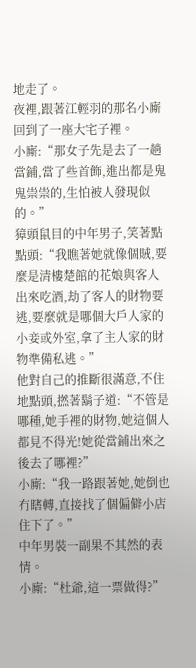地走了。
夜裡,跟著江輕羽的那名小廝回到了一座大宅子裡。
小廝:“那女子先是去了一趟當鋪,當了些首飾,進出都是鬼鬼祟祟的,生怕被人發現似的。”
獐頭鼠目的中年男子,笑著點點頭:“我瞧著她就像個賊,要麼是清樓楚館的花娘與客人出來吃酒,劫了客人的財物要逃,要麼就是哪個大戶人家的小妾或外室,拿了主人家的財物準備私逃。”
他對自己的推斷很滿意,不住地點頭,撚著鬍子道:“不管是哪種,她手裡的財物,她這個人都見不得光!她從當鋪出來之後去了哪裡?”
小廝:“我一路跟著她,她倒也冇瞎轉,直接找了個偏僻小店住下了。”
中年男裝一副果不其然的表情。
小廝:“杜爺,這一票做得?”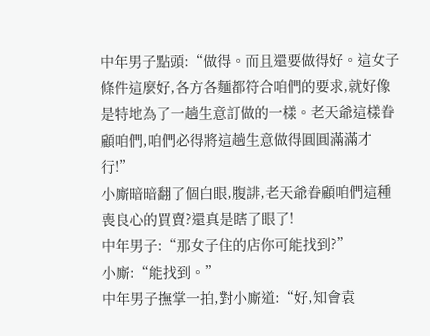中年男子點頭:“做得。而且還要做得好。這女子條件這麼好,各方各麵都符合咱們的要求,就好像是特地為了一趟生意訂做的一樣。老天爺這樣眷顧咱們,咱們必得將這趟生意做得圓圓滿滿才行!”
小廝暗暗翻了個白眼,腹誹,老天爺眷顧咱們這種喪良心的買賣?還真是瞎了眼了!
中年男子:“那女子住的店你可能找到?”
小廝:“能找到。”
中年男子撫掌一拍,對小廝道:“好,知會袁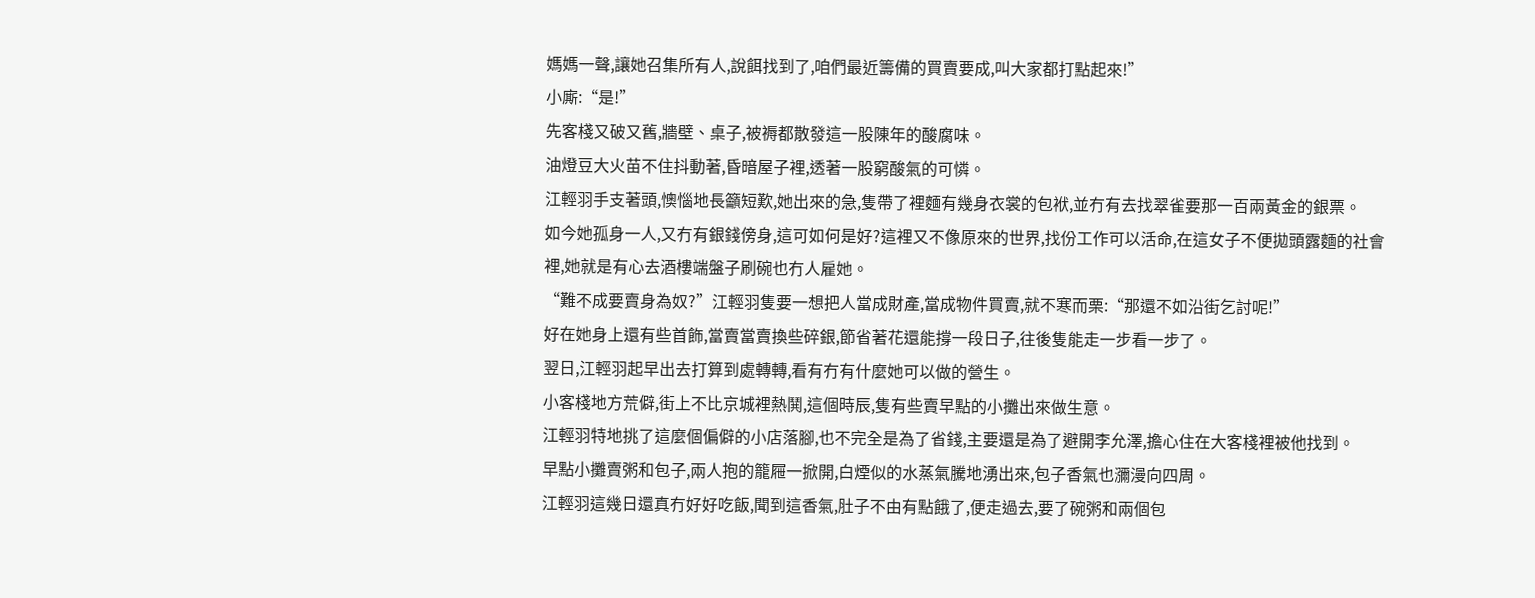媽媽一聲,讓她召集所有人,說餌找到了,咱們最近籌備的買賣要成,叫大家都打點起來!”
小廝:“是!”
先客棧又破又舊,牆壁、桌子,被褥都散發這一股陳年的酸腐味。
油燈豆大火苗不住抖動著,昏暗屋子裡,透著一股窮酸氣的可憐。
江輕羽手支著頭,懊惱地長籲短歎,她出來的急,隻帶了裡麵有幾身衣裳的包袱,並冇有去找翠雀要那一百兩黃金的銀票。
如今她孤身一人,又冇有銀錢傍身,這可如何是好?這裡又不像原來的世界,找份工作可以活命,在這女子不便拋頭露麵的社會裡,她就是有心去酒樓端盤子刷碗也冇人雇她。
“難不成要賣身為奴?”江輕羽隻要一想把人當成財產,當成物件買賣,就不寒而栗:“那還不如沿街乞討呢!”
好在她身上還有些首飾,當賣當賣換些碎銀,節省著花還能撐一段日子,往後隻能走一步看一步了。
翌日,江輕羽起早出去打算到處轉轉,看有冇有什麼她可以做的營生。
小客棧地方荒僻,街上不比京城裡熱鬨,這個時辰,隻有些賣早點的小攤出來做生意。
江輕羽特地挑了這麼個偏僻的小店落腳,也不完全是為了省錢,主要還是為了避開李允澤,擔心住在大客棧裡被他找到。
早點小攤賣粥和包子,兩人抱的籠屜一掀開,白煙似的水蒸氣騰地湧出來,包子香氣也瀰漫向四周。
江輕羽這幾日還真冇好好吃飯,聞到這香氣,肚子不由有點餓了,便走過去,要了碗粥和兩個包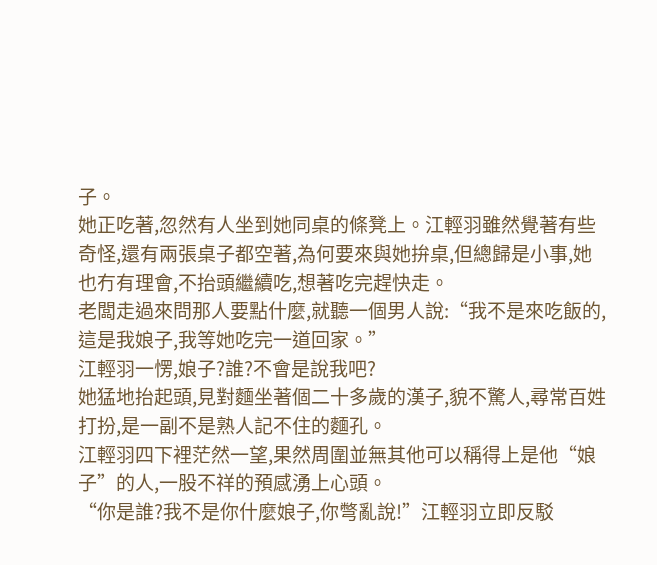子。
她正吃著,忽然有人坐到她同桌的條凳上。江輕羽雖然覺著有些奇怪,還有兩張桌子都空著,為何要來與她拚桌,但總歸是小事,她也冇有理會,不抬頭繼續吃,想著吃完趕快走。
老闆走過來問那人要點什麼,就聽一個男人說:“我不是來吃飯的,這是我娘子,我等她吃完一道回家。”
江輕羽一愣,娘子?誰?不會是說我吧?
她猛地抬起頭,見對麵坐著個二十多歲的漢子,貌不驚人,尋常百姓打扮,是一副不是熟人記不住的麵孔。
江輕羽四下裡茫然一望,果然周圍並無其他可以稱得上是他“娘子”的人,一股不祥的預感湧上心頭。
“你是誰?我不是你什麼娘子,你彆亂說!”江輕羽立即反駁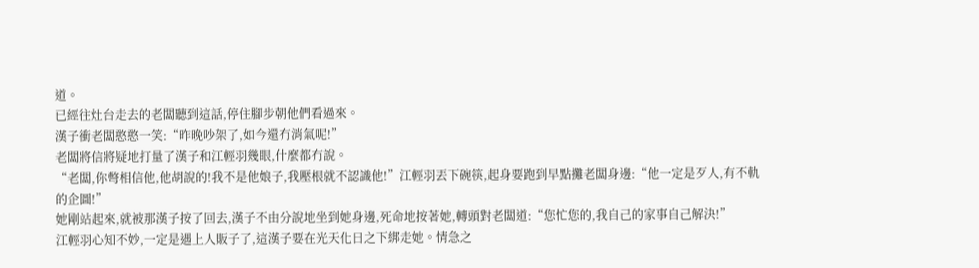道。
已經往灶台走去的老闆聽到這話,停住腳步朝他們看過來。
漢子衝老闆憨憨一笑:“昨晚吵架了,如今還冇消氣呢!”
老闆將信將疑地打量了漢子和江輕羽幾眼,什麼都冇說。
“老闆,你彆相信他,他胡說的!我不是他娘子,我壓根就不認識他!”江輕羽丟下碗筷,起身要跑到早點攤老闆身邊:“他一定是歹人,有不軌的企圖!”
她剛站起來,就被那漢子按了回去,漢子不由分說地坐到她身邊,死命地按著她,轉頭對老闆道:“您忙您的,我自己的家事自己解決!”
江輕羽心知不妙,一定是遇上人販子了,這漢子要在光天化日之下綁走她。情急之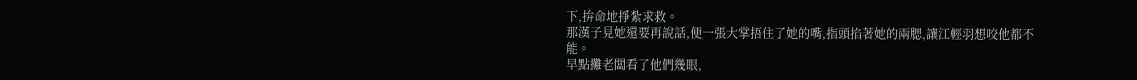下,拚命地掙紮求救。
那漢子見她還要再說話,便一張大掌捂住了她的嘴,指頭掐著她的兩腮,讓江輕羽想咬他都不能。
早點攤老闆看了他們幾眼,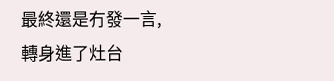最終還是冇發一言,轉身進了灶台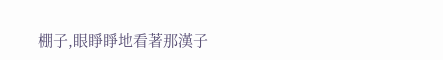棚子,眼睜睜地看著那漢子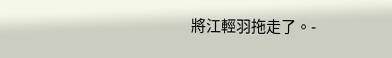將江輕羽拖走了。-